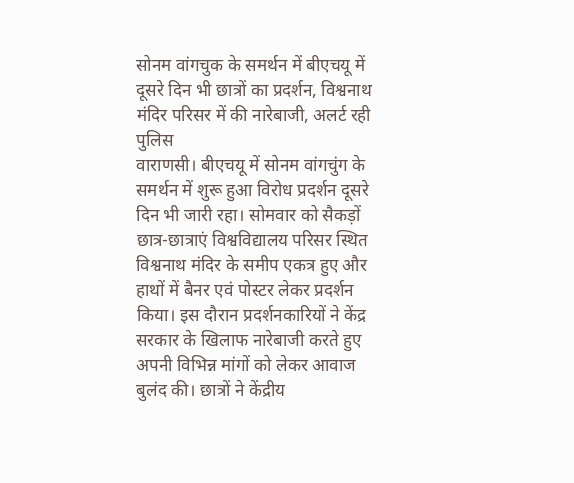सोनम वांगचुक के समर्थन में बीएचयू में दूसरे दिन भी छात्रों का प्रदर्शन, विश्वनाथ मंदिर परिसर में की नारेबाजी, अलर्ट रही पुलिस
वाराणसी। बीएचयू में सोनम वांगचुंग के समर्थन में शुरू हुआ विरोध प्रदर्शन दूसरे दिन भी जारी रहा। सोमवार को सैकड़ों छात्र-छात्राएं विश्वविद्यालय परिसर स्थित विश्वनाथ मंदिर के समीप एकत्र हुए और हाथों में बैनर एवं पोस्टर लेकर प्रदर्शन किया। इस दौरान प्रदर्शनकारियों ने केंद्र सरकार के खिलाफ नारेबाजी करते हुए अपनी विभिन्न मांगों को लेकर आवाज बुलंद की। छात्रों ने केंद्रीय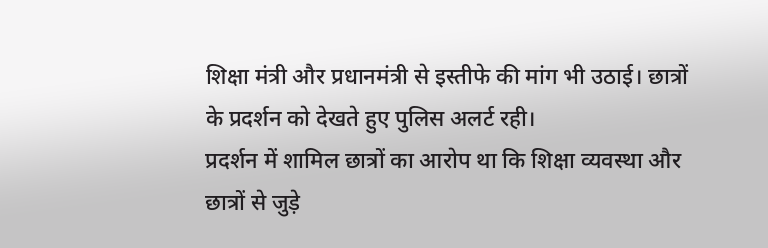शिक्षा मंत्री और प्रधानमंत्री से इस्तीफे की मांग भी उठाई। छात्रों के प्रदर्शन को देखते हुए पुलिस अलर्ट रही।
प्रदर्शन में शामिल छात्रों का आरोप था कि शिक्षा व्यवस्था और छात्रों से जुड़े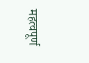महत्वपूर्ण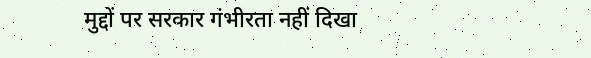मुद्दों पर सरकार गंभीरता नहीं दिखा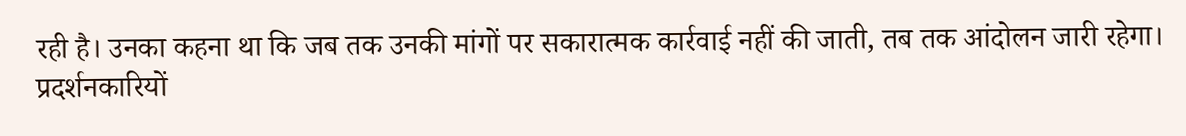रही है। उनका कहना था कि जब तक उनकी मांगों पर सकारात्मक कार्रवाई नहीं की जाती, तब तक आंदोलन जारी रहेगा। प्रदर्शनकारियों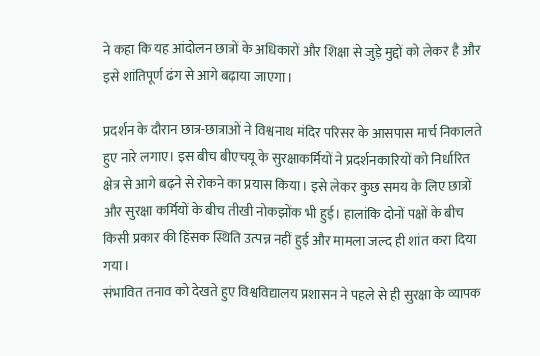ने कहा कि यह आंदोलन छात्रों के अधिकारों और शिक्षा से जुड़े मुद्दों को लेकर है और इसे शांतिपूर्ण ढंग से आगे बढ़ाया जाएगा।

प्रदर्शन के दौरान छात्र-छात्राओं ने विश्वनाथ मंदिर परिसर के आसपास मार्च निकालते हुए नारे लगाए। इस बीच बीएचयू के सुरक्षाकर्मियों ने प्रदर्शनकारियों को निर्धारित क्षेत्र से आगे बढ़ने से रोकने का प्रयास किया। इसे लेकर कुछ समय के लिए छात्रों और सुरक्षा कर्मियों के बीच तीखी नोकझोंक भी हुई। हालांकि दोनों पक्षों के बीच किसी प्रकार की हिंसक स्थिति उत्पन्न नहीं हुई और मामला जल्द ही शांत करा दिया गया।
संभावित तनाव को देखते हुए विश्वविद्यालय प्रशासन ने पहले से ही सुरक्षा के व्यापक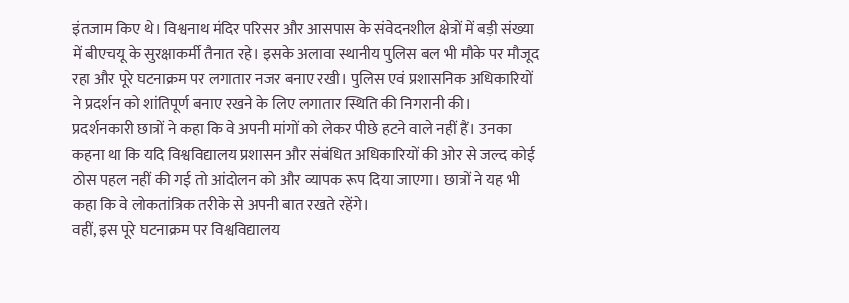इंतजाम किए थे। विश्वनाथ मंदिर परिसर और आसपास के संवेदनशील क्षेत्रों में बड़ी संख्या में बीएचयू के सुरक्षाकर्मी तैनात रहे। इसके अलावा स्थानीय पुलिस बल भी मौके पर मौजूद रहा और पूरे घटनाक्रम पर लगातार नजर बनाए रखी। पुलिस एवं प्रशासनिक अधिकारियों ने प्रदर्शन को शांतिपूर्ण बनाए रखने के लिए लगातार स्थिति की निगरानी की।
प्रदर्शनकारी छात्रों ने कहा कि वे अपनी मांगों को लेकर पीछे हटने वाले नहीं हैं। उनका कहना था कि यदि विश्वविद्यालय प्रशासन और संबंधित अधिकारियों की ओर से जल्द कोई ठोस पहल नहीं की गई तो आंदोलन को और व्यापक रूप दिया जाएगा। छात्रों ने यह भी कहा कि वे लोकतांत्रिक तरीके से अपनी बात रखते रहेंगे।
वहीं, इस पूरे घटनाक्रम पर विश्वविद्यालय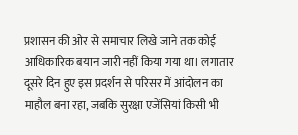प्रशासन की ओर से समाचार लिखे जाने तक कोई आधिकारिक बयान जारी नहीं किया गया था। लगातार दूसरे दिन हुए इस प्रदर्शन से परिसर में आंदोलन का माहौल बना रहा, जबकि सुरक्षा एजेंसियां किसी भी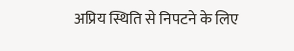अप्रिय स्थिति से निपटने के लिए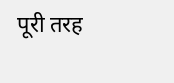पूरी तरह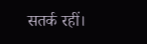सतर्क रहीं।